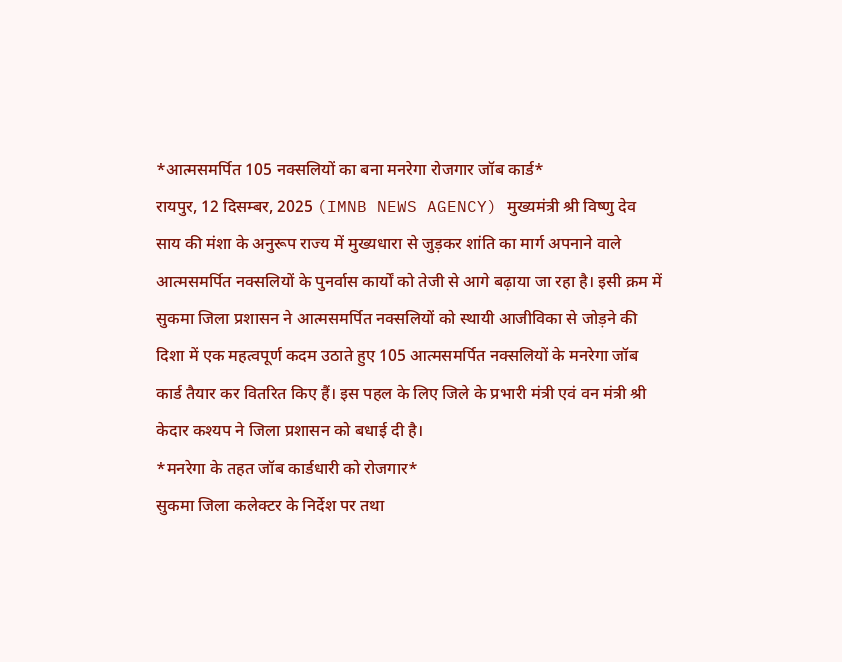*आत्मसमर्पित 105 नक्सलियों का बना मनरेगा रोजगार जॉब कार्ड*
रायपुर, 12 दिसम्बर, 2025 (IMNB NEWS AGENCY) मुख्यमंत्री श्री विष्णु देव साय की मंशा के अनुरूप राज्य में मुख्यधारा से जुड़कर शांति का मार्ग अपनाने वाले आत्मसमर्पित नक्सलियों के पुनर्वास कार्यों को तेजी से आगे बढ़ाया जा रहा है। इसी क्रम में सुकमा जिला प्रशासन ने आत्मसमर्पित नक्सलियों को स्थायी आजीविका से जोड़ने की दिशा में एक महत्वपूर्ण कदम उठाते हुए 105 आत्मसमर्पित नक्सलियों के मनरेगा जॉब कार्ड तैयार कर वितरित किए हैं। इस पहल के लिए जिले के प्रभारी मंत्री एवं वन मंत्री श्री केदार कश्यप ने जिला प्रशासन को बधाई दी है।
*मनरेगा के तहत जॉब कार्डधारी को रोजगार*
सुकमा जिला कलेक्टर के निर्देश पर तथा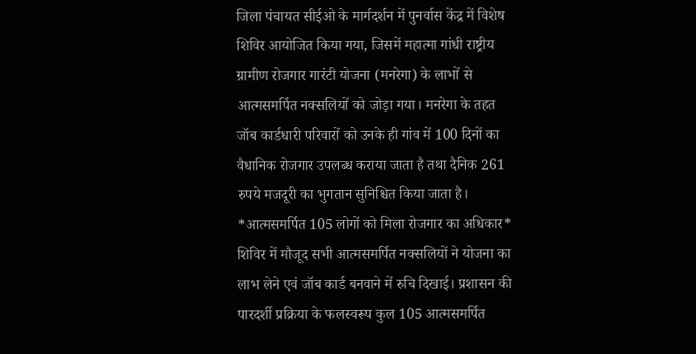जिला पंचायत सीईओ के मार्गदर्शन में पुनर्वास केंद्र में विशेष शिविर आयोजित किया गया, जिसमें महात्मा गांधी राष्ट्रीय ग्रामीण रोजगार गारंटी योजना (मनरेगा) के लाभों से आत्मसमर्पित नक्सलियों को जोड़ा गया। मनरेगा के तहत जॉब कार्डधारी परिवारों को उनके ही गांव में 100 दिनों का वैधानिक रोजगार उपलब्ध कराया जाता है तथा दैनिक 261 रुपये मजदूरी का भुगतान सुनिश्चित किया जाता है।
*आत्मसमर्पित 105 लोगों को मिला रोजगार का अधिकार*
शिविर में मौजूद सभी आत्मसमर्पित नक्सलियों ने योजना का लाभ लेने एवं जॉब कार्ड बनवाने में रुचि दिखाई। प्रशासन की पारदर्शी प्रक्रिया के फलस्वरूप कुल 105 आत्मसमर्पित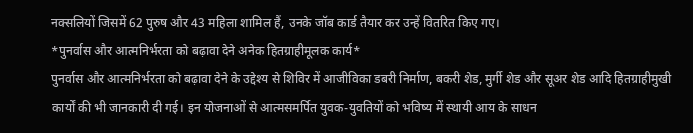नक्सलियों जिसमें 62 पुरुष और 43 महिला शामिल हैं, उनके जॉब कार्ड तैयार कर उन्हें वितरित किए गए।
*पुनर्वास और आत्मनिर्भरता को बढ़ावा देने अनेक हितग्राहीमूलक कार्य*
पुनर्वास और आत्मनिर्भरता को बढ़ावा देने के उद्देश्य से शिविर में आजीविका डबरी निर्माण, बकरी शेड, मुर्गी शेड और सूअर शेड आदि हितग्राहीमुखी कार्यों की भी जानकारी दी गई। इन योजनाओं से आत्मसमर्पित युवक-युवतियों को भविष्य में स्थायी आय के साधन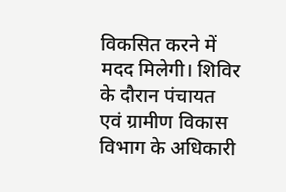विकसित करने में मदद मिलेगी। शिविर के दौरान पंचायत एवं ग्रामीण विकास विभाग के अधिकारी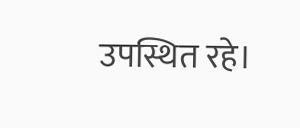उपस्थित रहे।